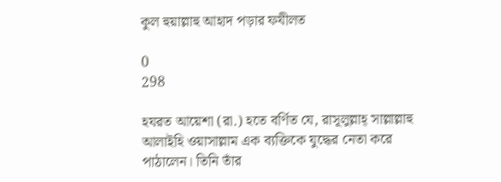কুল হুয়াল্লাহু আহাদ পড়ার ফযীলত

0
298

হযরত আয়েশা (রা.) হতে বর্ণিত যে, রাসূলুল্লাহ্ সাল্লাল্লাহু আলাইহি ওয়াসাল্লাম এক ব্যক্তিকে যুদ্ধের নেতা করে পাঠালেন। তিনি তাঁর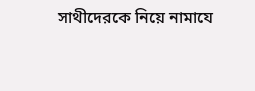সাথীদেরকে নিয়ে নামাযে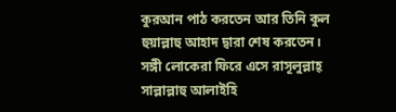কুরআন পাঠ করতেন আর তিনি কুল হুয়াল্লাহু আহাদ দ্বারা শেষ করতেন। সঙ্গী লোকেরা ফিরে এসে রাসূলুল্লাহ্ সাল্লাল্লাহু আলাইহি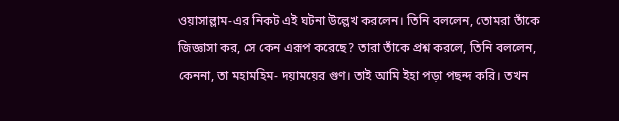ওয়াসাল্লাম-এর নিকট এই ঘটনা উল্লেখ করলেন। তিনি বললেন, তোমরা তাঁকে জিজ্ঞাসা কর, সে কেন এরূপ করেছে? তারা তাঁকে প্রশ্ন করলে, তিনি বললেন, কেননা, তা মহামহিম- দয়াময়ের গুণ। তাই আমি ইহা পড়া পছন্দ করি। তখন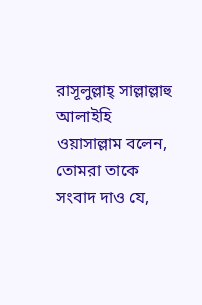রাসূলুল্লাহ্ সাল্লাল্লাহু আলাইহি ওয়াসাল্লাম বলেন, তোমরা তাকে সংবাদ দাও যে,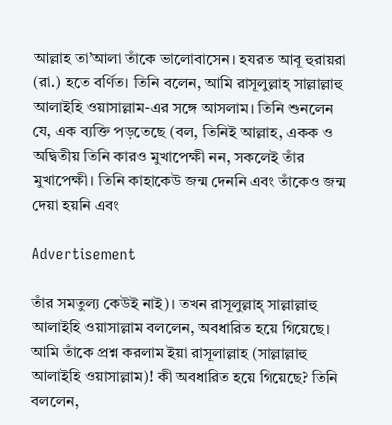আল্লাহ তা’আলা তাঁকে ভালোবাসেন। হযরত আবূ হুরায়রা (রা.) হতে বর্ণিত। তিনি বলেন, আমি রাসূলুল্লাহ্ সাল্লাল্লাহু আলাইহি ওয়াসাল্লাম-এর সঙ্গে আসলাম। তিনি শুনলেন যে, এক ব্যক্তি পড়তেছে (বল, তিনিই আল্লাহ, একক ও অদ্বিতীয় তিনি কারও মুখাপেক্ষী নন, সকলেই তাঁর মুখাপেক্ষী। তিনি কাহাকেউ জন্ম দেননি এবং তাঁকেও জন্ম দেয়া হয়নি এবং

Advertisement

তাঁর সমতুল্য কেউই নাই)। তখন রাসূলুল্লাহ্ সাল্লাল্লাহু আলাইহি ওয়াসাল্লাম বললেন, অবধারিত হয়ে গিয়েছে। আমি তাঁকে প্রশ্ন করলাম ইয়া রাসূলাল্লাহ (সাল্লাল্লাহু আলাইহি ওয়াসাল্লাম)! কী অবধারিত হয়ে গিয়েছে? তিনি বললেন,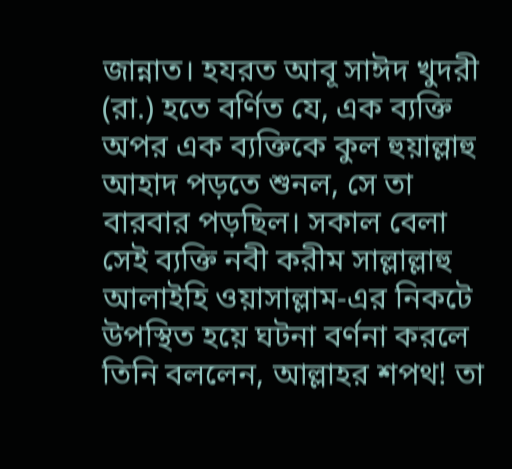জান্নাত। হযরত আবূ সাঈদ খুদরী (রা.) হতে বর্ণিত যে, এক ব্যক্তি অপর এক ব্যক্তিকে কুল হুয়াল্লাহু আহাদ পড়তে শুনল, সে তা বারবার পড়ছিল। সকাল বেলা সেই ব্যক্তি নবী করীম সাল্লাল্লাহু আলাইহি ওয়াসাল্লাম-এর নিকটে উপস্থিত হয়ে ঘটনা বর্ণনা করলে তিনি বললেন, আল্লাহর শপথ! তা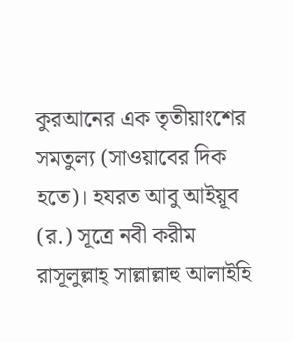কুরআনের এক তৃতীয়াংশের সমতুল্য (সাওয়াবের দিক হতে)। হযরত আবু আইয়ূব (র.) সূত্রে নবী করীম রাসূলুল্লাহ্ সাল্লাল্লাহু আলাইহি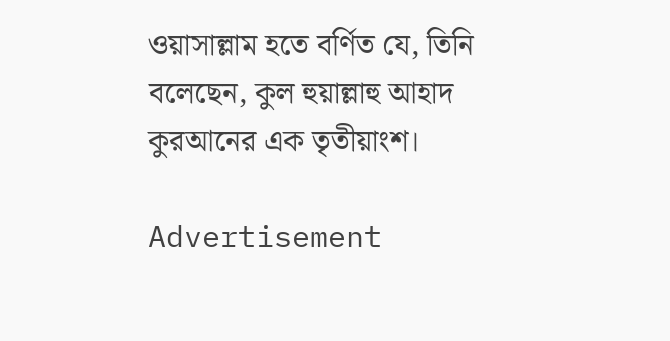ওয়াসাল্লাম হতে বর্ণিত যে, তিনি বলেছেন, কুল হুয়াল্লাহু আহাদ কুরআনের এক তৃতীয়াংশ।

Advertisement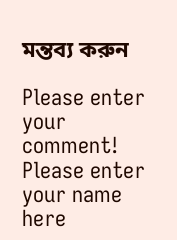মন্তব্য করুন

Please enter your comment!
Please enter your name here